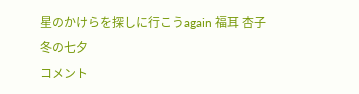星のかけらを探しに行こうagain 福耳 杏子 冬の七夕
コメント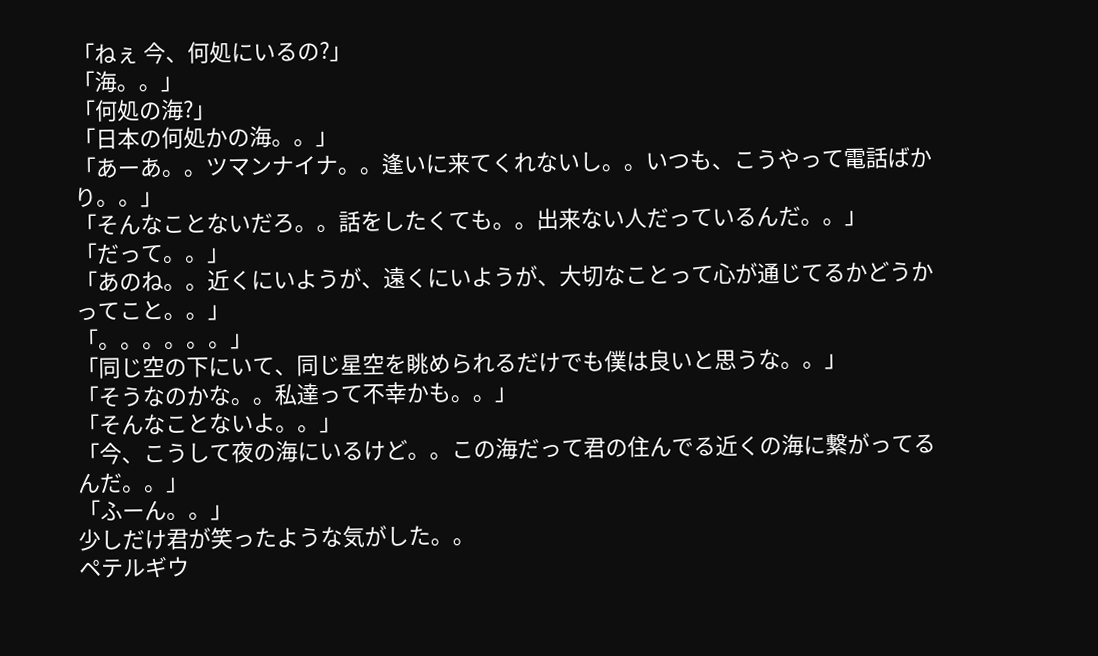「ねぇ 今、何処にいるの?」
「海。。」
「何処の海?」
「日本の何処かの海。。」
「あーあ。。ツマンナイナ。。逢いに来てくれないし。。いつも、こうやって電話ばかり。。」
「そんなことないだろ。。話をしたくても。。出来ない人だっているんだ。。」
「だって。。」
「あのね。。近くにいようが、遠くにいようが、大切なことって心が通じてるかどうかってこと。。」
「。。。。。。」
「同じ空の下にいて、同じ星空を眺められるだけでも僕は良いと思うな。。」
「そうなのかな。。私達って不幸かも。。」
「そんなことないよ。。」
「今、こうして夜の海にいるけど。。この海だって君の住んでる近くの海に繋がってるんだ。。」
「ふーん。。」
少しだけ君が笑ったような気がした。。
ペテルギウ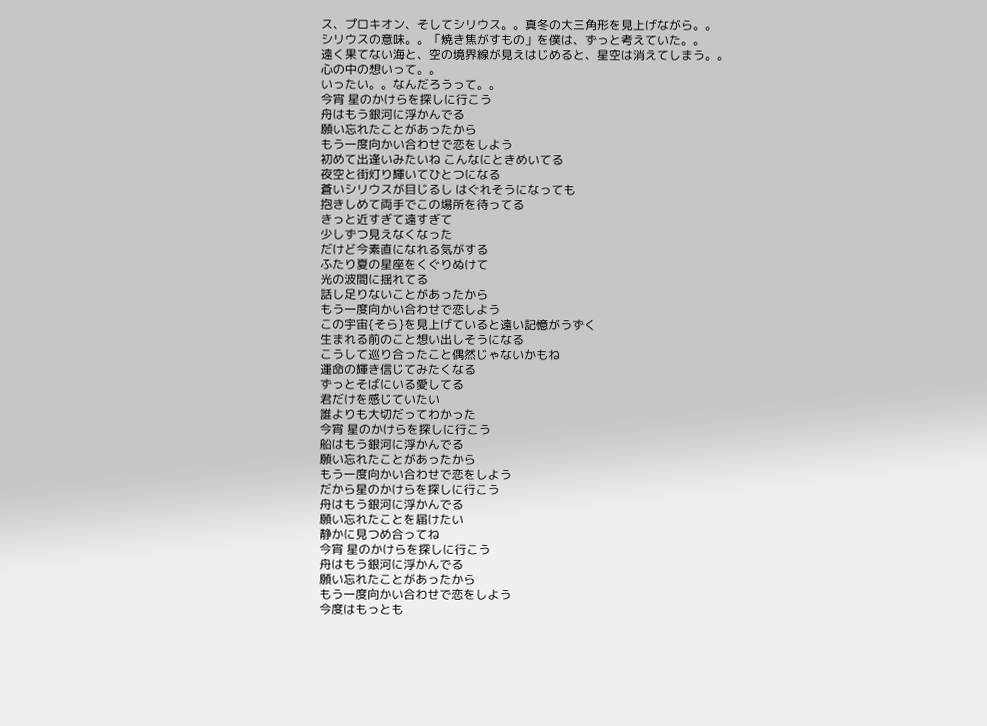ス、プロキオン、そしてシリウス。。真冬の大三角形を見上げながら。。
シリウスの意味。。「焼き焦がすもの」を僕は、ずっと考えていた。。
遠く果てない海と、空の境界線が見えはじめると、星空は消えてしまう。。
心の中の想いって。。
いったい。。なんだろうって。。
今宵 星のかけらを探しに行こう
舟はもう銀河に浮かんでる
願い忘れたことがあったから
もう一度向かい合わせで恋をしよう
初めて出逢いみたいね こんなにときめいてる
夜空と街灯り輝いてひとつになる
蒼いシリウスが目じるし はぐれそうになっても
抱きしめて両手でこの場所を待ってる
きっと近すぎて遠すぎて
少しずつ見えなくなった
だけど今素直になれる気がする
ふたり夏の星座をくぐりぬけて
光の波間に揺れてる
話し足りないことがあったから
もう一度向かい合わせで恋しよう
この宇宙{そら}を見上げていると遠い記憶がうずく
生まれる前のこと想い出しそうになる
こうして巡り合ったこと偶然じゃないかもね
運命の輝き信じてみたくなる
ずっとそばにいる愛してる
君だけを感じていたい
誰よりも大切だってわかった
今宵 星のかけらを探しに行こう
船はもう銀河に浮かんでる
願い忘れたことがあったから
もう一度向かい合わせで恋をしよう
だから星のかけらを探しに行こう
舟はもう銀河に浮かんでる
願い忘れたことを届けたい
静かに見つめ合ってね
今宵 星のかけらを探しに行こう
舟はもう銀河に浮かんでる
願い忘れたことがあったから
もう一度向かい合わせで恋をしよう
今度はもっとも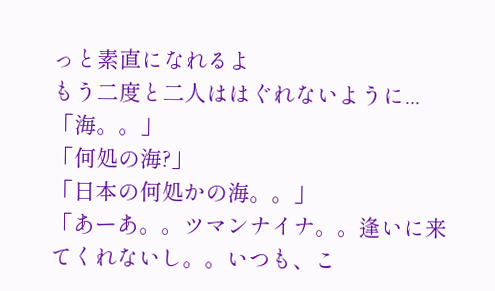っと素直になれるよ
もう二度と二人ははぐれないように...
「海。。」
「何処の海?」
「日本の何処かの海。。」
「あーあ。。ツマンナイナ。。逢いに来てくれないし。。いつも、こ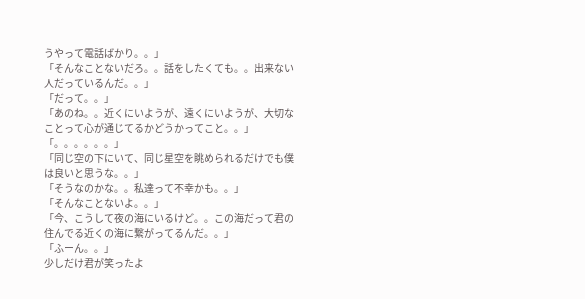うやって電話ばかり。。」
「そんなことないだろ。。話をしたくても。。出来ない人だっているんだ。。」
「だって。。」
「あのね。。近くにいようが、遠くにいようが、大切なことって心が通じてるかどうかってこと。。」
「。。。。。。」
「同じ空の下にいて、同じ星空を眺められるだけでも僕は良いと思うな。。」
「そうなのかな。。私達って不幸かも。。」
「そんなことないよ。。」
「今、こうして夜の海にいるけど。。この海だって君の住んでる近くの海に繋がってるんだ。。」
「ふーん。。」
少しだけ君が笑ったよ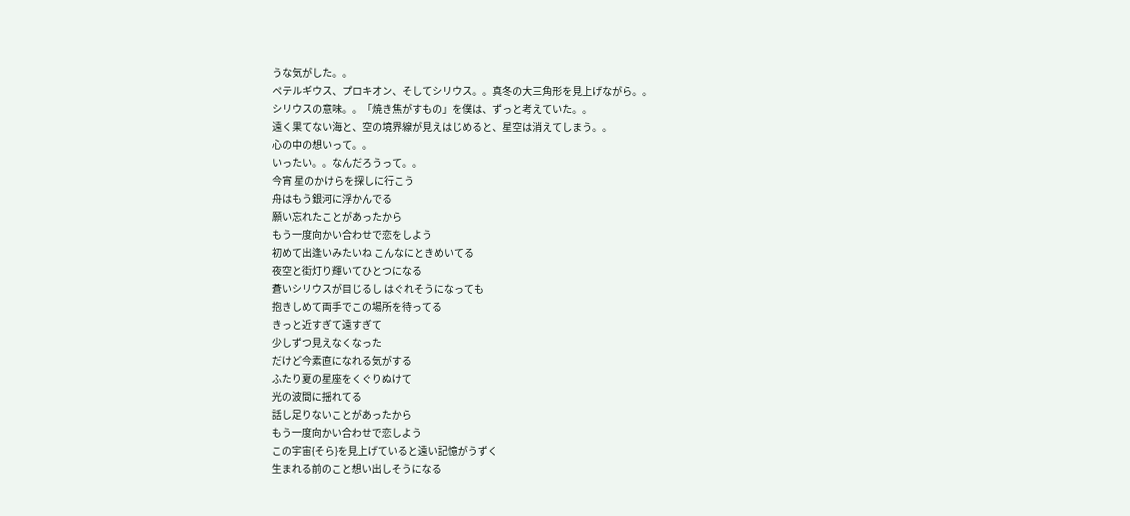うな気がした。。
ペテルギウス、プロキオン、そしてシリウス。。真冬の大三角形を見上げながら。。
シリウスの意味。。「焼き焦がすもの」を僕は、ずっと考えていた。。
遠く果てない海と、空の境界線が見えはじめると、星空は消えてしまう。。
心の中の想いって。。
いったい。。なんだろうって。。
今宵 星のかけらを探しに行こう
舟はもう銀河に浮かんでる
願い忘れたことがあったから
もう一度向かい合わせで恋をしよう
初めて出逢いみたいね こんなにときめいてる
夜空と街灯り輝いてひとつになる
蒼いシリウスが目じるし はぐれそうになっても
抱きしめて両手でこの場所を待ってる
きっと近すぎて遠すぎて
少しずつ見えなくなった
だけど今素直になれる気がする
ふたり夏の星座をくぐりぬけて
光の波間に揺れてる
話し足りないことがあったから
もう一度向かい合わせで恋しよう
この宇宙{そら}を見上げていると遠い記憶がうずく
生まれる前のこと想い出しそうになる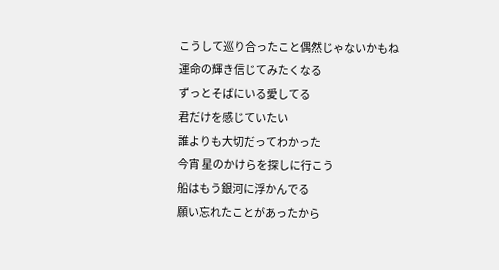こうして巡り合ったこと偶然じゃないかもね
運命の輝き信じてみたくなる
ずっとそばにいる愛してる
君だけを感じていたい
誰よりも大切だってわかった
今宵 星のかけらを探しに行こう
船はもう銀河に浮かんでる
願い忘れたことがあったから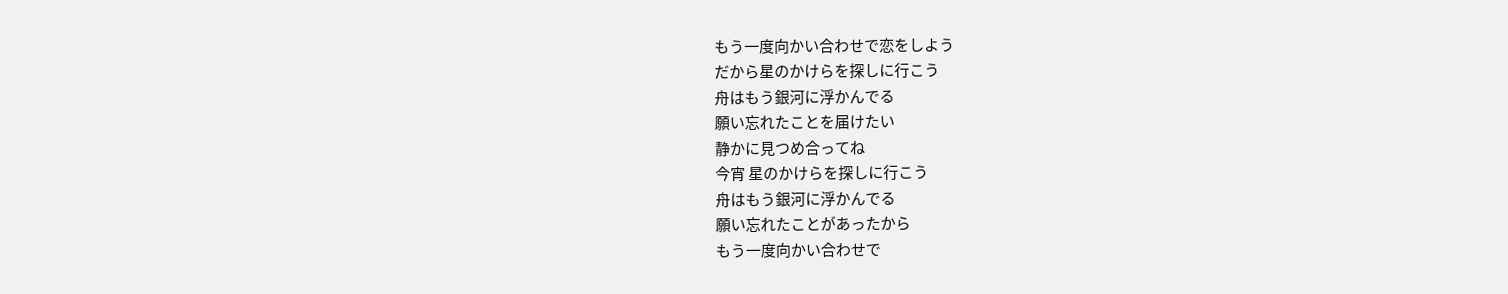もう一度向かい合わせで恋をしよう
だから星のかけらを探しに行こう
舟はもう銀河に浮かんでる
願い忘れたことを届けたい
静かに見つめ合ってね
今宵 星のかけらを探しに行こう
舟はもう銀河に浮かんでる
願い忘れたことがあったから
もう一度向かい合わせで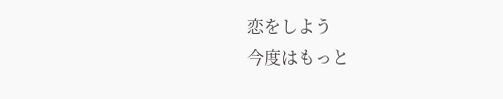恋をしよう
今度はもっと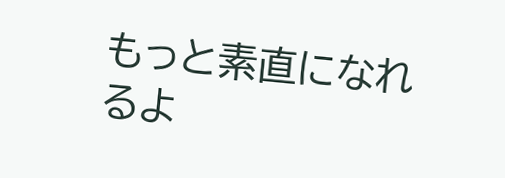もっと素直になれるよ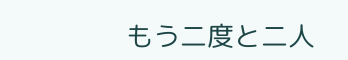もう二度と二人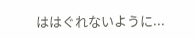ははぐれないように...